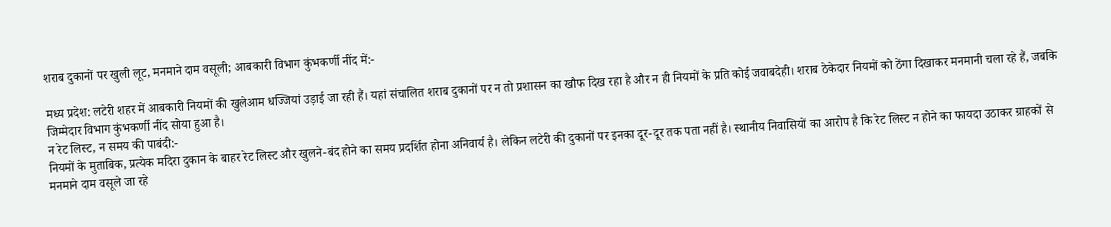शराब दुकानों पर खुली लूट, मनमाने दाम वसूली; आबकारी विभाग कुंभकर्णी नींद में:-

मध्य प्रदेश: लटेरी शहर में आबकारी नियमों की खुलेआम धज्जियां उड़ाई जा रही हैं। यहां संचालित शराब दुकानों पर न तो प्रशासन का खौफ दिख रहा है और न ही नियमों के प्रति कोई जवाबदेही। शराब ठेकेदार नियमों को ठेंगा दिखाकर मनमानी चला रहे हैं, जबकि जिम्मेदार विभाग कुंभकर्णी नींद सोया हुआ है।
न रेट लिस्ट, न समय की पाबंदी:-
नियमों के मुताबिक, प्रत्येक मदिरा दुकान के बाहर रेट लिस्ट और खुलने-बंद होने का समय प्रदर्शित होना अनिवार्य है। लेकिन लटेरी की दुकानों पर इनका दूर-दूर तक पता नहीं है। स्थानीय निवासियों का आरोप है कि रेट लिस्ट न होने का फायदा उठाकर ग्राहकों से मनमाने दाम वसूले जा रहे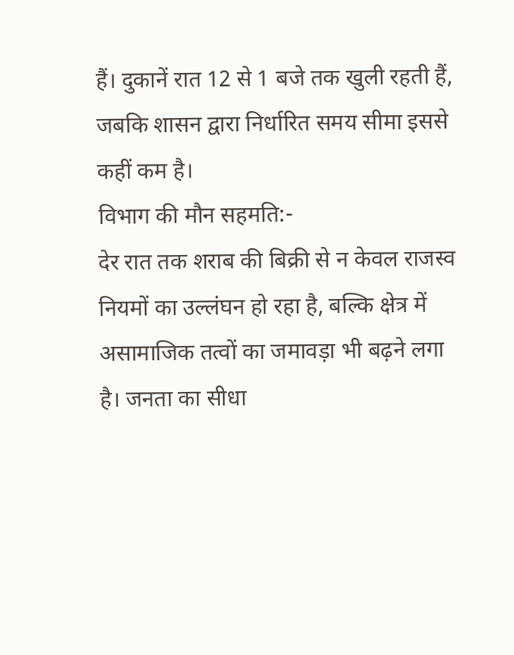हैं। दुकानें रात 12 से 1 बजे तक खुली रहती हैं, जबकि शासन द्वारा निर्धारित समय सीमा इससे कहीं कम है।
विभाग की मौन सहमति:-
देर रात तक शराब की बिक्री से न केवल राजस्व नियमों का उल्लंघन हो रहा है, बल्कि क्षेत्र में असामाजिक तत्वों का जमावड़ा भी बढ़ने लगा है। जनता का सीधा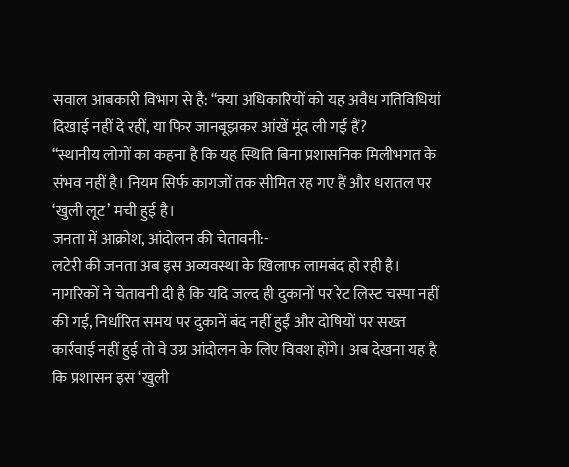सवाल आबकारी विभाग से है: “क्या अधिकारियों को यह अवैध गतिविधियां दिखाई नहीं दे रहीं, या फिर जानबूझकर आंखें मूंद ली गई हैं?
“स्थानीय लोगों का कहना है कि यह स्थिति बिना प्रशासनिक मिलीभगत के संभव नहीं है। नियम सिर्फ कागजों तक सीमित रह गए हैं और धरातल पर ‘खुली लूट’ मची हुई है।
जनता में आक्रोश, आंदोलन की चेतावनी:-
लटेरी की जनता अब इस अव्यवस्था के खिलाफ लामबंद हो रही है। नागरिकों ने चेतावनी दी है कि यदि जल्द ही दुकानों पर रेट लिस्ट चस्पा नहीं की गई, निर्धारित समय पर दुकानें बंद नहीं हुईं और दोषियों पर सख्त कार्रवाई नहीं हुई तो वे उग्र आंदोलन के लिए विवश होंगे। अब देखना यह है कि प्रशासन इस ‘खुली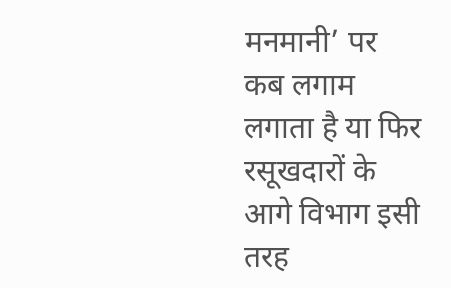मनमानी’ पर कब लगाम लगाता है या फिर रसूखदारों के आगे विभाग इसी तरह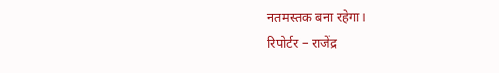नतमस्तक बना रहेगा।
रिपोर्टर – राजेंद्र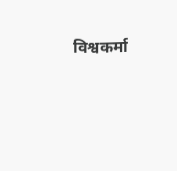विश्वकर्मा